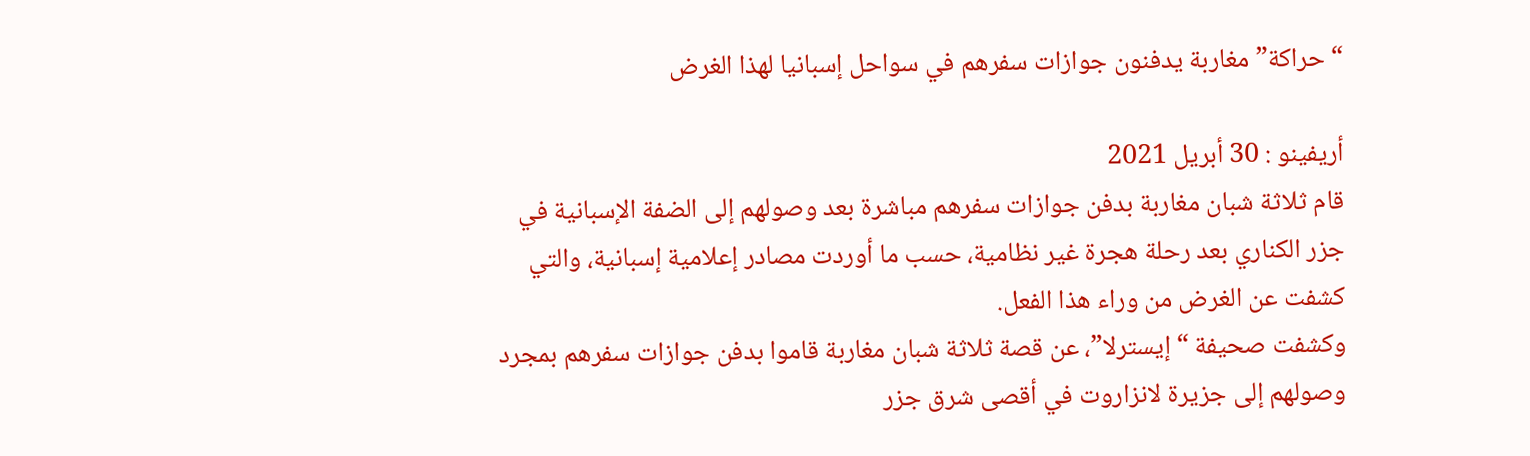“حراكة” مغاربة يدفنون جوازات سفرهم في سواحل إسبانيا لهذا الغرض

أريفينو : 30 أبريل 2021
قام ثلاثة شبان مغاربة بدفن جوازات سفرهم مباشرة بعد وصولهم إلى الضفة الإسبانية في جزر الكناري بعد رحلة هجرة غير نظامية، حسب ما أوردت مصادر إعلامية إسبانية، والتي كشفت عن الغرض من وراء هذا الفعل.
وكشفت صحيفة “إيسترلا”، عن قصة ثلاثة شبان مغاربة قاموا بدفن جوازات سفرهم بمجرد وصولهم إلى جزيرة لانزاروت في أقصى شرق جزر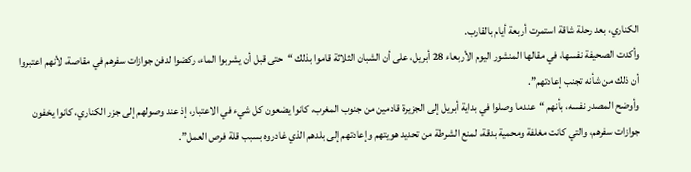الكناري، بعد رحلة شاقة استمرت أربعة أيام بالقارب.
وأكدت الصحيفة نفسها، في مقالها المنشور اليوم الأربعاء 28 أبريل، على أن الشبان الثلاثة قاموا بذلك “حتى قبل أن يشربوا الماء، ركضوا لدفن جوازات سفرهم في مقاصة، لأنهم اعتبروا أن ذلك من شأنه تجنب إعادتهم”.
وأوضح المصدر نفسه، بأنهم “عندما وصلوا في بداية أبريل إلى الجزيرة قادمين من جنوب المغرب، كانوا يضعون كل شيء في الاعتبار، إذ عند وصولهم إلى جزر الكناري، كانوا يخفون جوازات سفرهم، والتي كانت مغلفة ومحمية بدقة، لمنع الشرطة من تحديد هويتهم وإعادتهم إلى بلدهم الذي غادروه بسبب قلة فرص العمل”.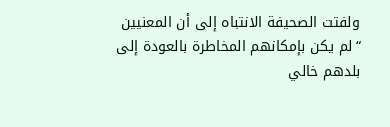ولفتت الصحيفة الانتباه إلى أن المعنيين “لم يكن بإمكانهم المخاطرة بالعودة إلى بلدهم خالي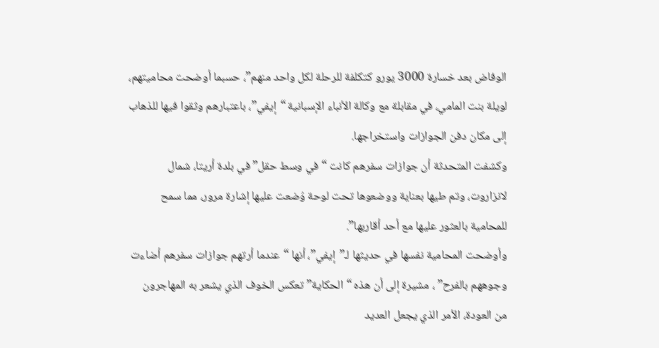الوفاض بعد خسارة 3000 يورو كتكلفة للرحلة لكل واحد منهم”، حسبما أوضحت محاميتهم، لويلة بنت المامي، في مقابلة مع وكالة الأنباء الإسبانية “إيفي”، باعتبارهم وثقوا فيها للذهاب إلى مكان دفن الجوازات واستخراجها.
وكشفت المتحدثة أن جوازات سفرهم كانت “في وسط حقل” في بلدة أريتا، شمال لانزاروت، وتم طيها بعناية ووضعوها تحت لوحة وُضعت عليها إشارة مرور، مما سمح للمحامية بالعثور عليها مع أحد أقاربها”.
وأوضحت المحامية نفسها في حديثها لـ”إيفي”، أنها “عندما أرتهم جوازات سفرهم أضاءت وجوههم بالفرح” ، مشيرة إلى أن هذه “الحكاية” تعكس الخوف الذي يشعر به المهاجرون من العودة، الأمر الذي يجعل العديد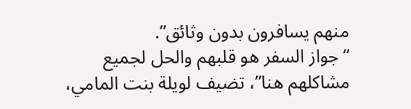منهم يسافرون بدون وثائق”.
“جواز السفر هو قلبهم والحل لجميع مشاكلهم هنا”، تضيف لويلة بنت المامي،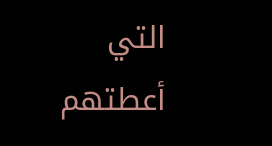التي أعطتهم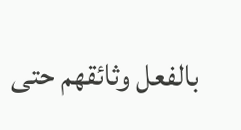بالفعل وثائقهم حتى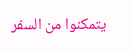يتمكنوا من السفر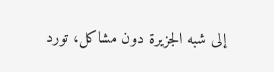إلى شبه الجزيرة دون مشاكل، تورد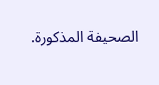الصحيفة المذكورة.